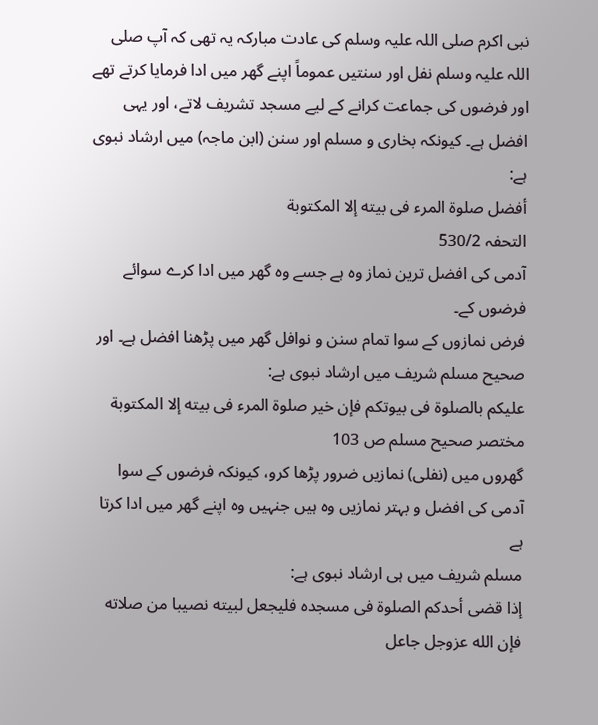نبی اکرم صلی اللہ علیہ وسلم کی عادت مبارکہ یہ تھی کہ آپ صلی اللہ علیہ وسلم نفل اور سنتیں عموماً اپنے گھر میں ادا فرمایا کرتے تھے اور فرضوں کی جماعت کرانے کے لیے مسجد تشریف لاتے، اور یہی افضل ہے۔ کیونکہ بخاری و مسلم اور سنن (ابن ماجہ) میں ارشاد نبوی ہے:
أفضل صلوة المرء فى بيته إلا المكتوبة
التحفہ 530/2
آدمی کی افضل ترین نماز وہ ہے جسے وہ گھر میں ادا کرے سوائے فرضوں کے۔
فرض نمازوں کے سوا تمام سنن و نوافل گھر میں پڑھنا افضل ہے۔ اور صحیح مسلم شریف میں ارشاد نبوی ہے:
عليكم بالصلوة فى بيوتكم فإن خير صلوة المرء فى بيته إلا المكتوبة
مختصر صحیح مسلم ص 103
گھروں میں (نفلی) نمازیں ضرور پڑھا کرو، کیونکہ فرضوں کے سوا آدمی کی افضل و بہتر نمازیں وہ ہیں جنہیں وہ اپنے گھر میں ادا کرتا ہے
مسلم شریف میں ہی ارشاد نبوی ہے:
إذا قضى أحدكم الصلوة فى مسجده فليجعل لبيته نصيبا من صلاته فإن الله عزوجل جاعل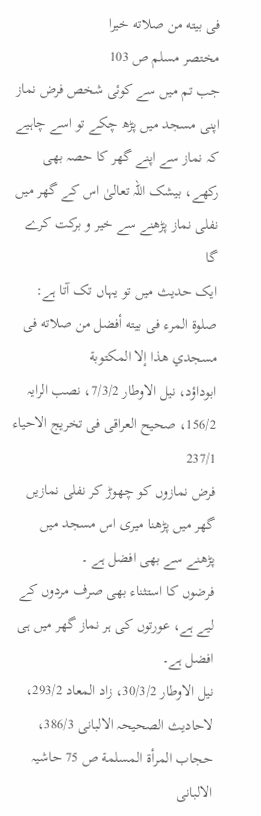فى بيته من صلاته خيرا
مختصر مسلم ص 103
جب تم میں سے کوئی شخص فرض نماز اپنی مسجد میں پڑھ چکے تو اسے چاہیے کہ نماز سے اپنے گھر کا حصہ بھی رکھے، بیشک اللہ تعالیٰ اس کے گھر میں نفلی نماز پڑھنے سے خیر و برکت کرے گا
ایک حدیث میں تو یہاں تک آتا ہے:
صلوة المرء فى بيته أفضل من صلاته فى مسجدي هذا إلا المكتوبة
ابوداؤد، نیل الاوطار 7/3/2، نصب الرایہ 156/2، صحیح العراقی فی تخریج الاحیاء 237/1
فرض نمازوں کو چھوڑ کر نفلی نمازیں گھر میں پڑھنا میری اس مسجد میں پڑھنے سے بھی افضل ہے ۔
فرضوں کا استثناء بھی صرف مردوں کے لیے ہے، عورتوں کی ہر نماز گھر میں ہی افضل ہے۔
نیل الاوطار 30/3/2، زاد المعاد 293/2، لاحادیث الصحیحہ الالبانی 386/3، حجاب المرأة المسلمة ص 75 حاشیہ الالبانی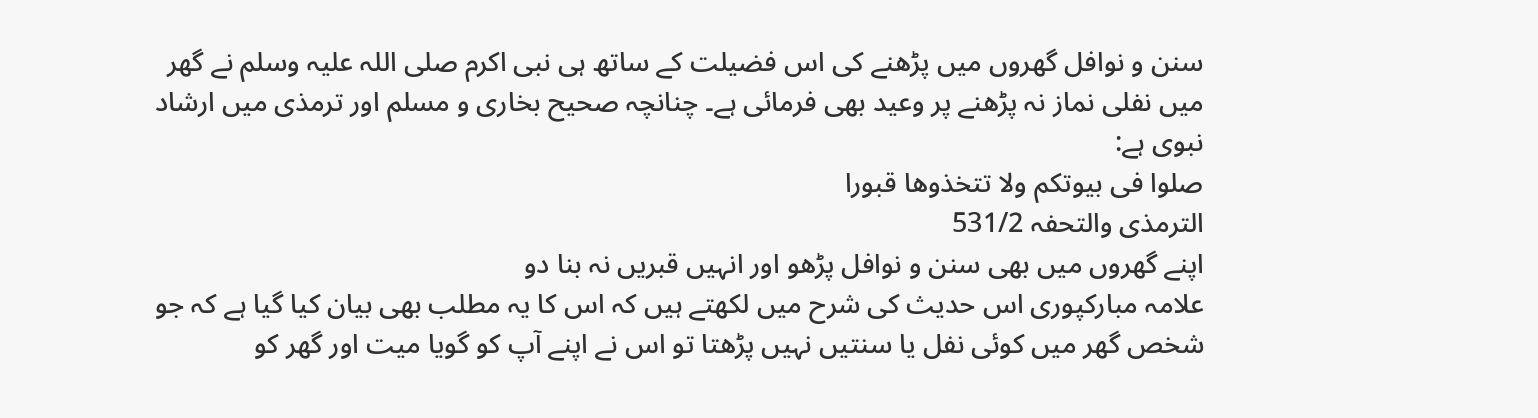سنن و نوافل گھروں میں پڑھنے کی اس فضیلت کے ساتھ ہی نبی اکرم صلی اللہ علیہ وسلم نے گھر میں نفلی نماز نہ پڑھنے پر وعید بھی فرمائی ہے۔ چنانچہ صحیح بخاری و مسلم اور ترمذی میں ارشاد نبوی ہے:
صلوا فى بيوتكم ولا تتخذوها قبورا
الترمذی والتحفہ 531/2
اپنے گھروں میں بھی سنن و نوافل پڑھو اور انہیں قبریں نہ بنا دو
علامہ مبارکپوری اس حدیث کی شرح میں لکھتے ہیں کہ اس کا یہ مطلب بھی بیان کیا گیا ہے کہ جو شخص گھر میں کوئی نفل یا سنتیں نہیں پڑھتا تو اس نے اپنے آپ کو گویا میت اور گھر کو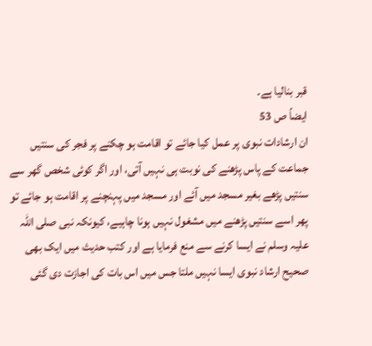قبر بنالیا ہے۔
ایضاً ص 53
ان ارشادات نبوی پر عمل کیا جائے تو اقامت ہو چکنے پر فجر کی سنتیں جماعت کے پاس پڑھنے کی نوبت ہی نہیں آتی، اور اگر کوئی شخص گھر سے سنتیں پڑھے بغیر مسجد میں آئے اور مسجد میں پہنچنے پر اقامت ہو جائے تو پھر اسے سنتیں پڑھنے میں مشغول نہیں ہونا چاہیے، کیونکہ نبی صلی اللہ علیہ وسلم نے ایسا کرنے سے منع فرمایا ہے اور کتب حدیث میں ایک بھی صحیح ارشاد نبوی ایسا نہیں ملتا جس میں اس بات کی اجازت دی گئی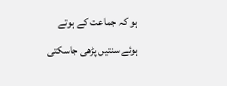ہو کہ جماعت کے ہوتے ہوئے سنتیں پڑھی جاسکتی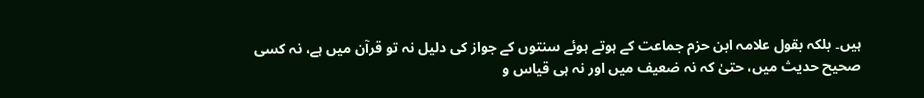ہیں۔ بلکہ بقول علامہ ابن حزم جماعت کے ہوتے ہوئے سنتوں کے جواز کی دلیل نہ تو قرآن میں ہے، نہ کسی صحیح حدیث میں، حتیٰ کہ نہ ضعیف میں اور نہ ہی قیاس و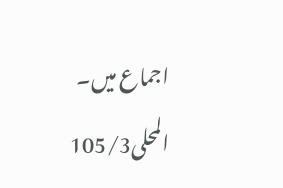اجماع میں۔
المحلی105/3